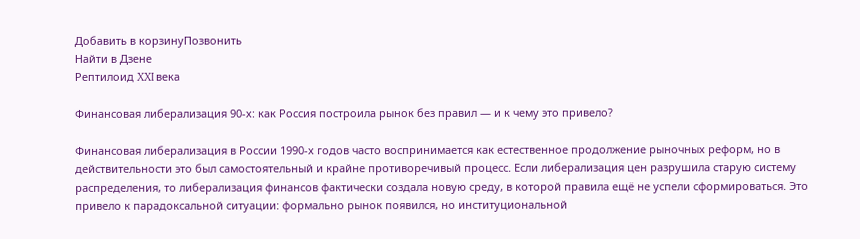Добавить в корзинуПозвонить
Найти в Дзене
Рептилоид XXI века

Финансовая либерализация 90-х: как Россия построила рынок без правил — и к чему это привело?

Финансовая либерализация в России 1990-х годов часто воспринимается как естественное продолжение рыночных реформ, но в действительности это был самостоятельный и крайне противоречивый процесс. Если либерализация цен разрушила старую систему распределения, то либерализация финансов фактически создала новую среду, в которой правила ещё не успели сформироваться. Это привело к парадоксальной ситуации: формально рынок появился, но институциональной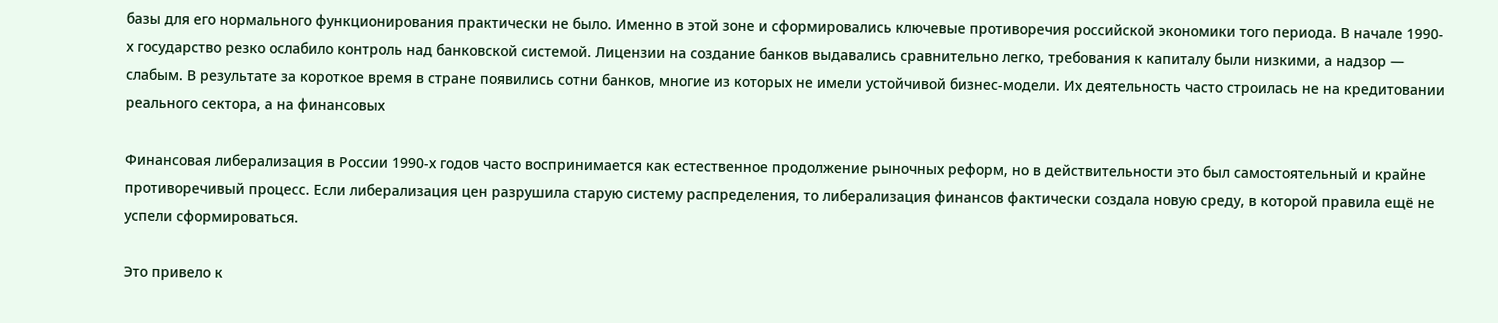базы для его нормального функционирования практически не было. Именно в этой зоне и сформировались ключевые противоречия российской экономики того периода. В начале 1990-х государство резко ослабило контроль над банковской системой. Лицензии на создание банков выдавались сравнительно легко, требования к капиталу были низкими, а надзор — слабым. В результате за короткое время в стране появились сотни банков, многие из которых не имели устойчивой бизнес-модели. Их деятельность часто строилась не на кредитовании реального сектора, а на финансовых

Финансовая либерализация в России 1990-х годов часто воспринимается как естественное продолжение рыночных реформ, но в действительности это был самостоятельный и крайне противоречивый процесс. Если либерализация цен разрушила старую систему распределения, то либерализация финансов фактически создала новую среду, в которой правила ещё не успели сформироваться.

Это привело к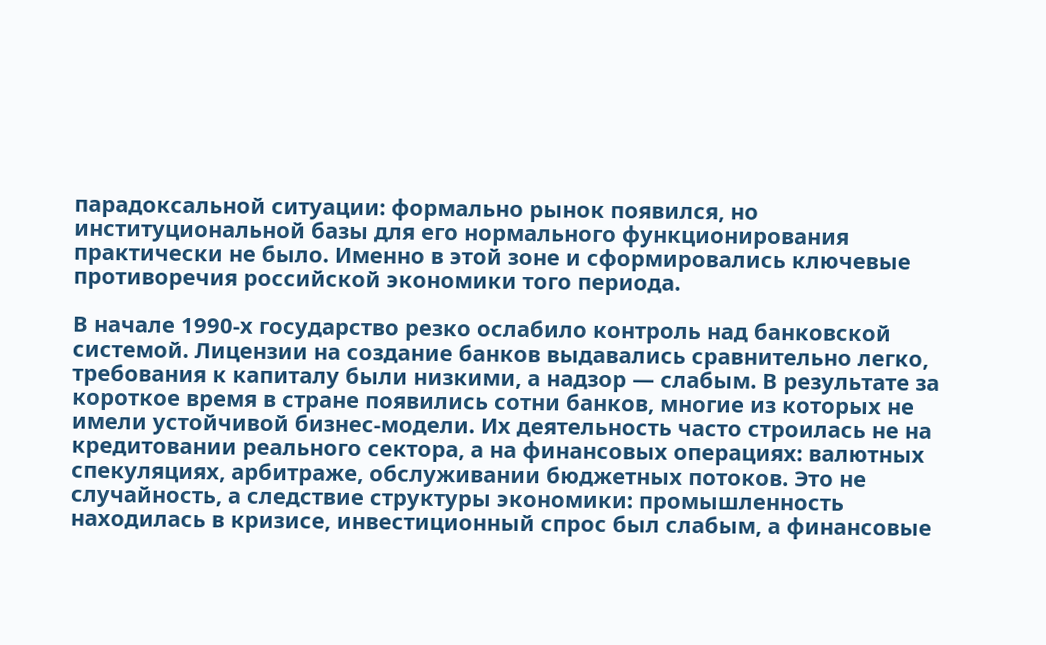парадоксальной ситуации: формально рынок появился, но институциональной базы для его нормального функционирования практически не было. Именно в этой зоне и сформировались ключевые противоречия российской экономики того периода.

В начале 1990-х государство резко ослабило контроль над банковской системой. Лицензии на создание банков выдавались сравнительно легко, требования к капиталу были низкими, а надзор — слабым. В результате за короткое время в стране появились сотни банков, многие из которых не имели устойчивой бизнес-модели. Их деятельность часто строилась не на кредитовании реального сектора, а на финансовых операциях: валютных спекуляциях, арбитраже, обслуживании бюджетных потоков. Это не случайность, а следствие структуры экономики: промышленность находилась в кризисе, инвестиционный спрос был слабым, а финансовые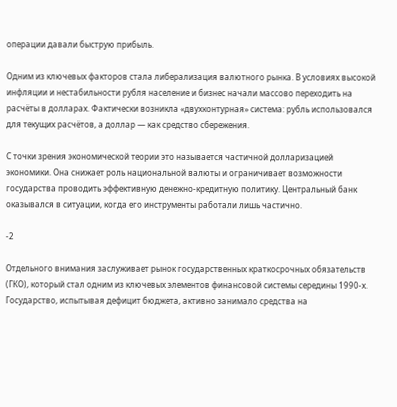операции давали быструю прибыль.

Одним из ключевых факторов стала либерализация валютного рынка. В условиях высокой инфляции и нестабильности рубля население и бизнес начали массово переходить на расчёты в долларах. Фактически возникла «двухконтурная» система: рубль использовался для текущих расчётов, а доллар — как средство сбережения.

С точки зрения экономической теории это называется частичной долларизацией экономики. Она снижает роль национальной валюты и ограничивает возможности государства проводить эффективную денежно-кредитную политику. Центральный банк оказывался в ситуации, когда его инструменты работали лишь частично.

-2

Отдельного внимания заслуживает рынок государственных краткосрочных обязательств (ГКО), который стал одним из ключевых элементов финансовой системы середины 1990-х. Государство, испытывая дефицит бюджета, активно занимало средства на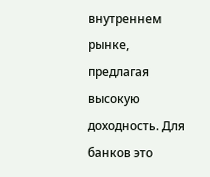внутреннем рынке, предлагая высокую доходность. Для банков это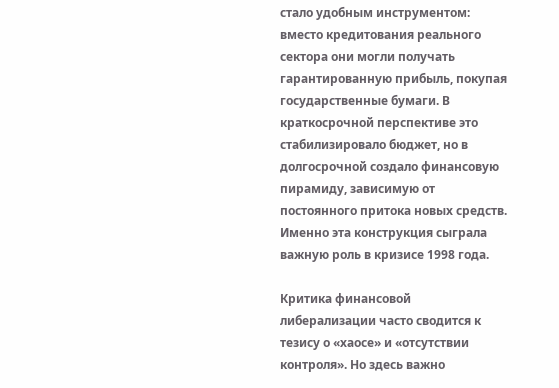стало удобным инструментом: вместо кредитования реального сектора они могли получать гарантированную прибыль, покупая государственные бумаги. В краткосрочной перспективе это стабилизировало бюджет, но в долгосрочной создало финансовую пирамиду, зависимую от постоянного притока новых средств. Именно эта конструкция сыграла важную роль в кризисе 1998 года.

Критика финансовой либерализации часто сводится к тезису о «хаосе» и «отсутствии контроля». Но здесь важно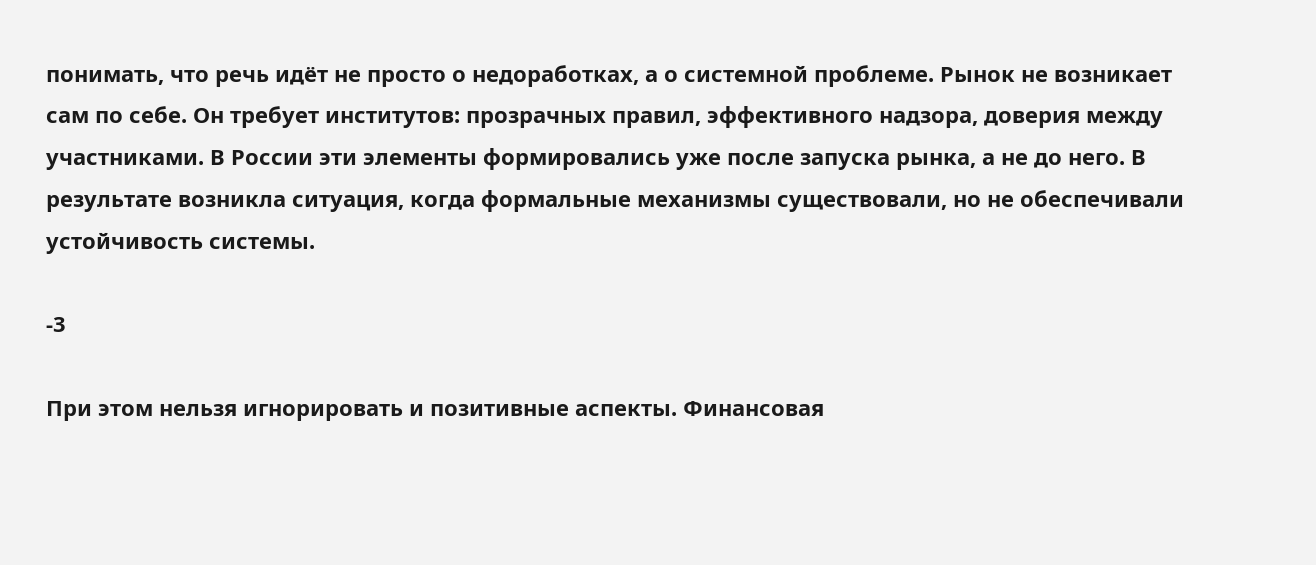понимать, что речь идёт не просто о недоработках, а о системной проблеме. Рынок не возникает сам по себе. Он требует институтов: прозрачных правил, эффективного надзора, доверия между участниками. В России эти элементы формировались уже после запуска рынка, а не до него. В результате возникла ситуация, когда формальные механизмы существовали, но не обеспечивали устойчивость системы.

-3

При этом нельзя игнорировать и позитивные аспекты. Финансовая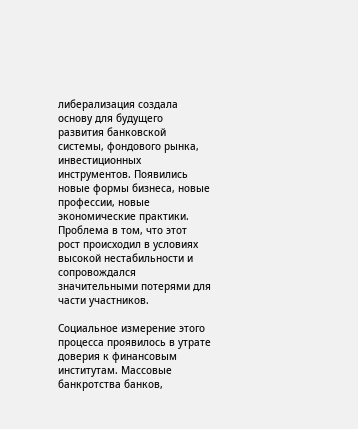либерализация создала основу для будущего развития банковской системы, фондового рынка, инвестиционных инструментов. Появились новые формы бизнеса, новые профессии, новые экономические практики. Проблема в том, что этот рост происходил в условиях высокой нестабильности и сопровождался значительными потерями для части участников.

Социальное измерение этого процесса проявилось в утрате доверия к финансовым институтам. Массовые банкротства банков,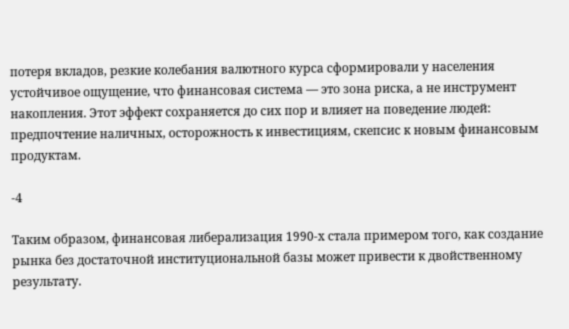потеря вкладов, резкие колебания валютного курса сформировали у населения устойчивое ощущение, что финансовая система — это зона риска, а не инструмент накопления. Этот эффект сохраняется до сих пор и влияет на поведение людей: предпочтение наличных, осторожность к инвестициям, скепсис к новым финансовым продуктам.

-4

Таким образом, финансовая либерализация 1990-х стала примером того, как создание рынка без достаточной институциональной базы может привести к двойственному результату.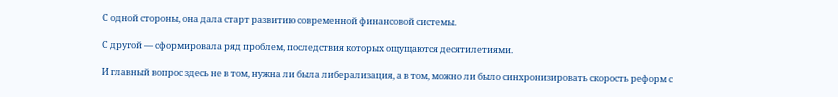С одной стороны, она дала старт развитию современной финансовой системы.

С другой — сформировала ряд проблем, последствия которых ощущаются десятилетиями.

И главный вопрос здесь не в том, нужна ли была либерализация, а в том, можно ли было синхронизировать скорость реформ с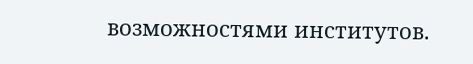возможностями институтов.